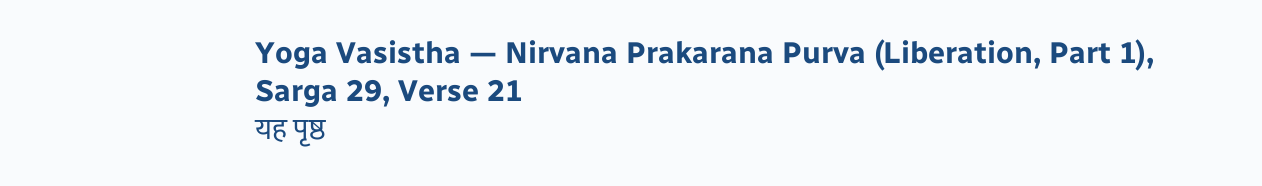Yoga Vasistha — Nirvana Prakarana Purva (Liberation, Part 1), Sarga 29, Verse 21
यह पृष्ठ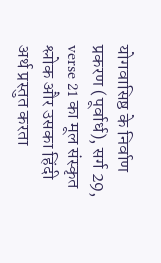योगवासिष्ठ के निर्वाण प्रकरण (पूर्वार्ध), सर्ग 29, verse 21 का मूल संस्कृत श्लोक और उसका हिंदी अर्थ प्रस्तुत करता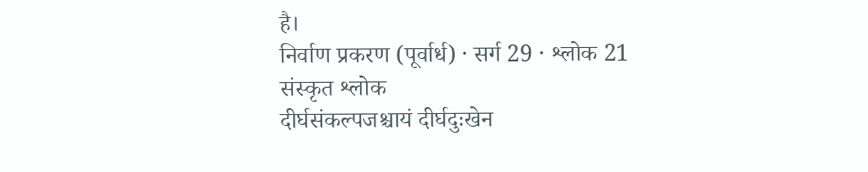है।
निर्वाण प्रकरण (पूर्वार्ध) · सर्ग 29 · श्लोक 21
संस्कृत श्लोक
दीर्घसंकल्पजश्चायं दीर्घदुःखेन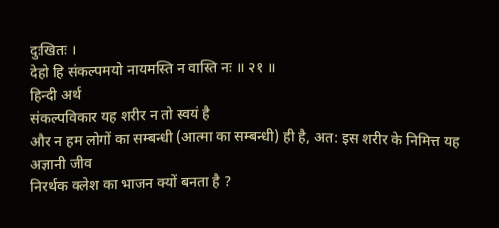दुःखितः ।
देहो हि संकल्पमयो नायमस्ति न वास्ति नः ॥ २१ ॥
हिन्दी अर्थ
संकल्पविकार यह शरीर न तो स्वयं है
और न हम लोगों का सम्बन्धी (आत्मा का सम्बन्धी) ही है, अत: इस शरीर के निमित्त यह अज्ञानी जीव
निरर्थक क्लेश का भाजन क्यों बनता है ?